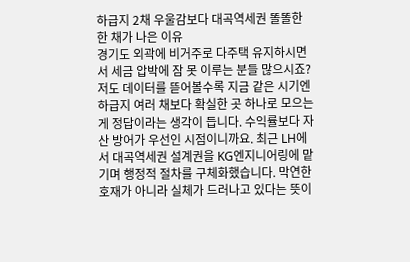하급지 2채 우울감보다 대곡역세권 똘똘한 한 채가 나은 이유
경기도 외곽에 비거주로 다주택 유지하시면서 세금 압박에 잠 못 이루는 분들 많으시죠? 저도 데이터를 뜯어볼수록 지금 같은 시기엔 하급지 여러 채보다 확실한 곳 하나로 모으는 게 정답이라는 생각이 듭니다. 수익률보다 자산 방어가 우선인 시점이니까요. 최근 LH에서 대곡역세권 설계권을 KG엔지니어링에 맡기며 행정적 절차를 구체화했습니다. 막연한 호재가 아니라 실체가 드러나고 있다는 뜻이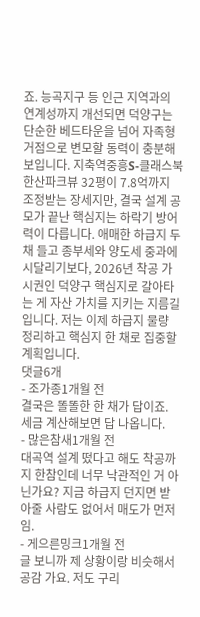죠. 능곡지구 등 인근 지역과의 연계성까지 개선되면 덕양구는 단순한 베드타운을 넘어 자족형 거점으로 변모할 동력이 충분해 보입니다. 지축역중흥S-클래스북한산파크뷰 32평이 7.8억까지 조정받는 장세지만, 결국 설계 공모가 끝난 핵심지는 하락기 방어력이 다릅니다. 애매한 하급지 두 채 들고 종부세와 양도세 중과에 시달리기보다, 2026년 착공 가시권인 덕양구 핵심지로 갈아타는 게 자산 가치를 지키는 지름길입니다. 저는 이제 하급지 물량 정리하고 핵심지 한 채로 집중할 계획입니다.
댓글6개
- 조가종1개월 전
결국은 똘똘한 한 채가 답이죠. 세금 계산해보면 답 나옵니다.
- 많은참새1개월 전
대곡역 설계 떴다고 해도 착공까지 한참인데 너무 낙관적인 거 아닌가요? 지금 하급지 던지면 받아줄 사람도 없어서 매도가 먼저임.
- 게으른밍크1개월 전
글 보니까 제 상황이랑 비슷해서 공감 가요. 저도 구리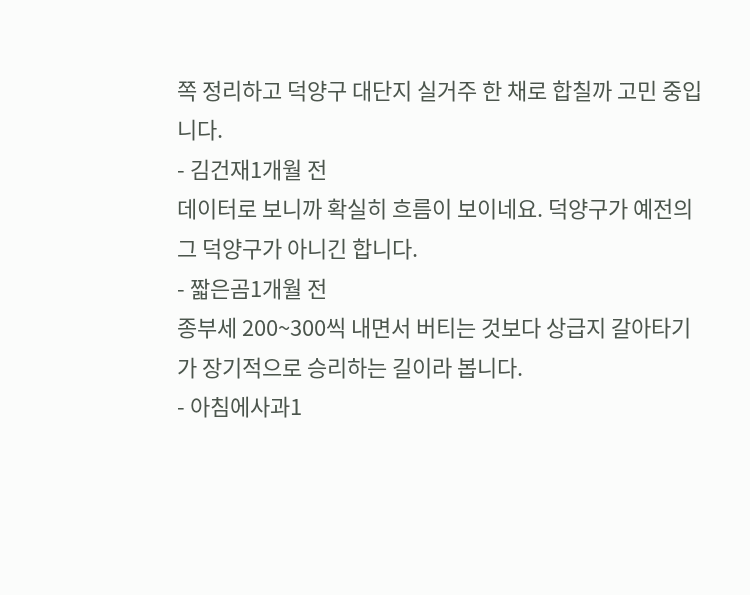쪽 정리하고 덕양구 대단지 실거주 한 채로 합칠까 고민 중입니다.
- 김건재1개월 전
데이터로 보니까 확실히 흐름이 보이네요. 덕양구가 예전의 그 덕양구가 아니긴 합니다.
- 짧은곰1개월 전
종부세 200~300씩 내면서 버티는 것보다 상급지 갈아타기가 장기적으로 승리하는 길이라 봅니다.
- 아침에사과1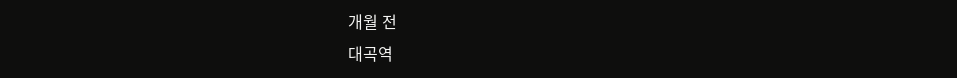개월 전
대곡역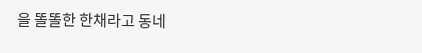을 똘똘한 한채라고 동네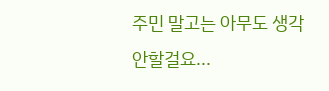주민 말고는 아무도 생각안할걸요...